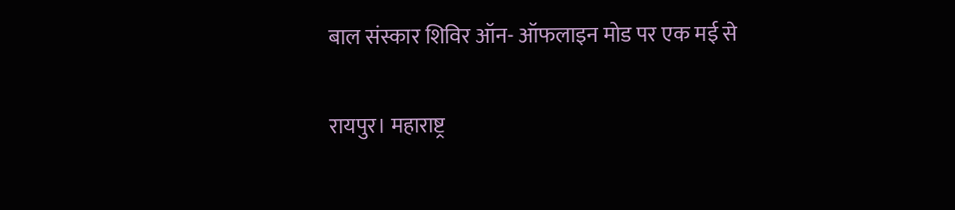बाल संस्कार शिविर ऑन- ऑफलाइन मोड पर एक मई से

रायपुर। महाराष्ट्र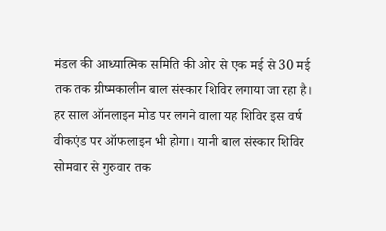मंडल की आध्यात्मिक समिति की ओर से एक मई से 30 मई तक तक ग्रीष्मकालीन बाल संस्कार शिविर लगाया जा रहा है। हर साल ऑनलाइन मोड पर लगने वाला यह शिविर इस वर्ष वीकएंड पर ऑफलाइन भी होगा। यानी बाल संस्कार शिविर सोमवार से गुरुवार तक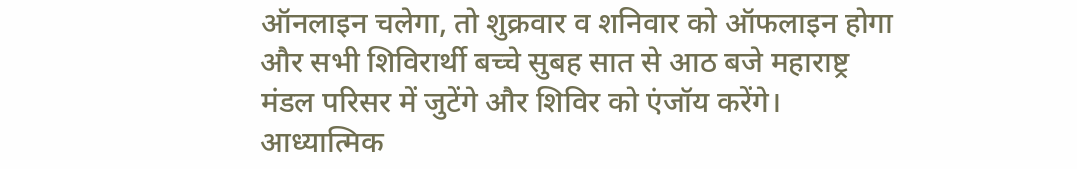ऑनलाइन चलेगा, तो शुक्रवार व शनिवार को ऑफलाइन होगा और सभी शिविरार्थी बच्चे सुबह सात से आठ बजे महाराष्ट्र मंडल परिसर में जुटेंगे और शिविर को एंजॉय करेंगे।
आध्यात्मिक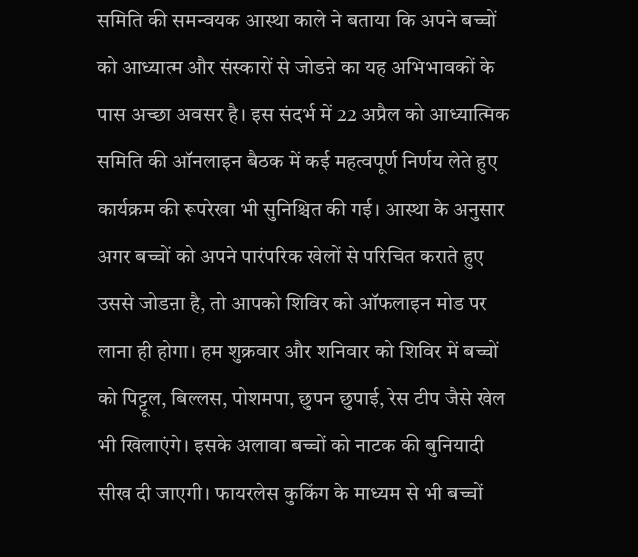समिति की समन्वयक आस्था काले ने बताया कि अपने बच्चों को आध्यात्म और संस्कारों से जोडऩे का यह अभिभावकों के पास अच्छा अवसर है। इस संदर्भ में 22 अप्रैल को आध्यात्मिक समिति की ऑनलाइन बैठक में कई महत्वपूर्ण निर्णय लेते हुए कार्यक्रम की रूपरेखा भी सुनिश्चित की गई। आस्था के अनुसार अगर बच्चों को अपने पारंपरिक खेलों से परिचित कराते हुए उससे जोडऩा है, तो आपको शिविर को ऑफलाइन मोड पर लाना ही होगा। हम शुक्रवार और शनिवार को शिविर में बच्चों को पिट्टूल, बिल्लस, पोशमपा, छुपन छुपाई, रेस टीप जैसे खेल भी खिलाएंगे। इसके अलावा बच्चों को नाटक की बुनियादी सीख दी जाएगी। फायरलेस कुकिंग के माध्यम से भी बच्चों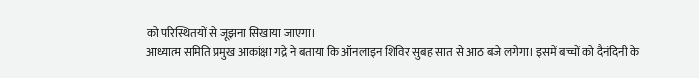को परिस्थितयों से जूझना सिखाया जाएगा।
आध्यात्म समिति प्रमुख आकांक्षा गद्रे ने बताया कि ऑनलाइन शिविर सुबह सात से आठ बजे लगेगा। इसमें बच्चों को दैनंदिनी के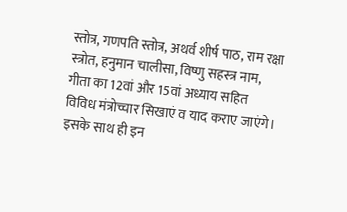स्तोत्र, गणपति स्तोत्र, अथर्व शीर्ष पाठ, राम रक्षा स्त्रोत, हनुमान चालीसा, विष्णु सहस्त्र नाम, गीता का 12वां और 15वां अध्याय सहित विविध मंत्रोच्चार सिखाएं व याद कराए जाएंगे। इसके साथ ही इन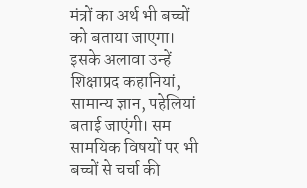मंत्रों का अर्थ भी बच्चों को बताया जाएगा। इसके अलावा उन्हें शिक्षाप्रद कहानियां, सामान्य ज्ञान, पहेलियां बताई जाएंगी। सम सामयिक विषयों पर भी बच्चों से चर्चा की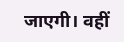जाएगी। वहीं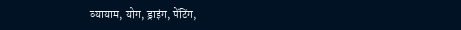व्यायाम, योग, ड्राइंग, पेंटिंग,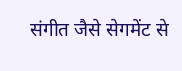संगीत जैसे सेगमेंट से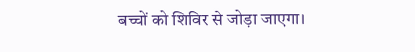बच्चों को शिविर से जोड़ा जाएगा।